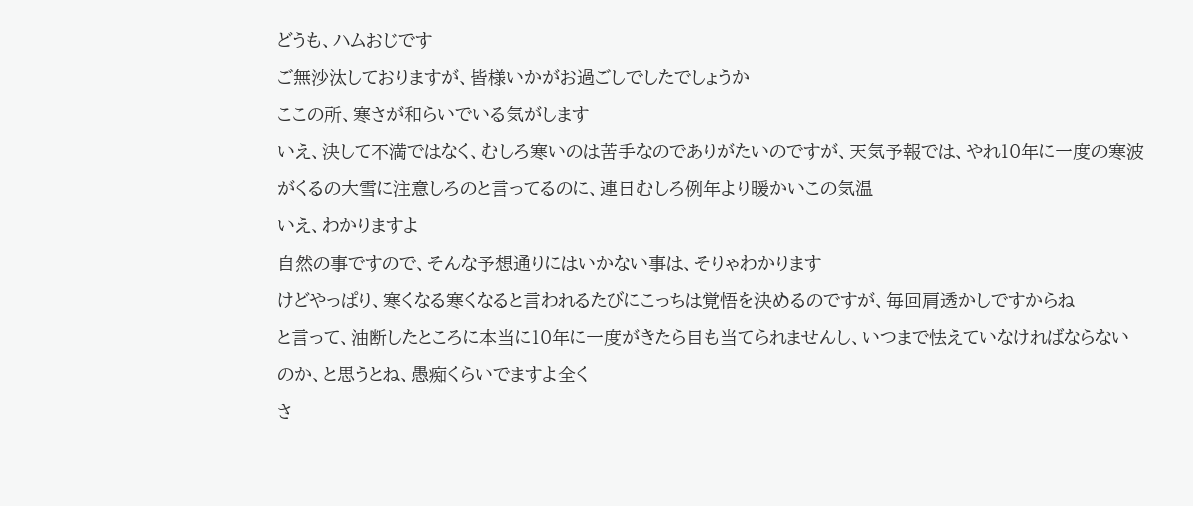どうも、ハムおじです
ご無沙汰しておりますが、皆様いかがお過ごしでしたでしょうか
ここの所、寒さが和らいでいる気がします
いえ、決して不満ではなく、むしろ寒いのは苦手なのでありがたいのですが、天気予報では、やれ10年に一度の寒波がくるの大雪に注意しろのと言ってるのに、連日むしろ例年より暖かいこの気温
いえ、わかりますよ
自然の事ですので、そんな予想通りにはいかない事は、そりゃわかります
けどやっぱり、寒くなる寒くなると言われるたびにこっちは覚悟を決めるのですが、毎回肩透かしですからね
と言って、油断したところに本当に10年に一度がきたら目も当てられませんし、いつまで怯えていなければならないのか、と思うとね、愚痴くらいでますよ全く
さ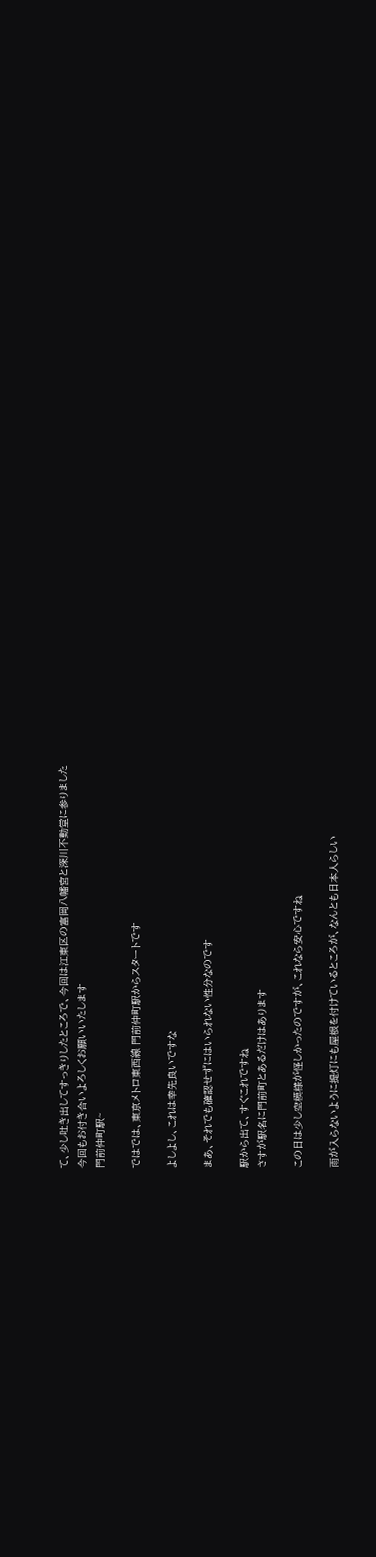て、少し吐き出してすっきりしたところで、今回は江東区の富岡八幡宮と深川不動堂に参りました
今回もお付き合いよろしくお願いいたします
門前仲町駅~

ではでは、東京メトロ東西線 門前仲町駅からスタートです

よしよし、これは幸先良いですな

まあ、それでも確認せずにはいられない性分なのです

駅から出て、すぐこれですね
さすが駅名に門前町とあるだけはあります

この日は少し空模様が怪しかったのですが、これなら安心ですね

雨が入らないように提灯にも屋根を付けているところが、なんとも日本人らしい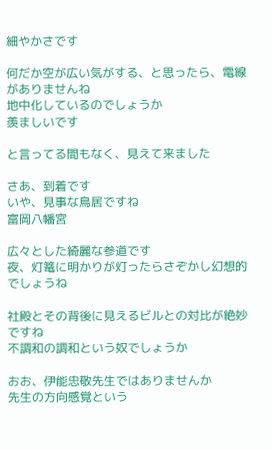細やかさです

何だか空が広い気がする、と思ったら、電線がありませんね
地中化しているのでしょうか
羨ましいです

と言ってる間もなく、見えて来ました

さあ、到着です
いや、見事な鳥居ですね
富岡八幡宮

広々とした綺麗な参道です
夜、灯篭に明かりが灯ったらさぞかし幻想的でしょうね

社殿とその背後に見えるビルとの対比が絶妙ですね
不調和の調和という奴でしょうか

おお、伊能忠敬先生ではありませんか
先生の方向感覚という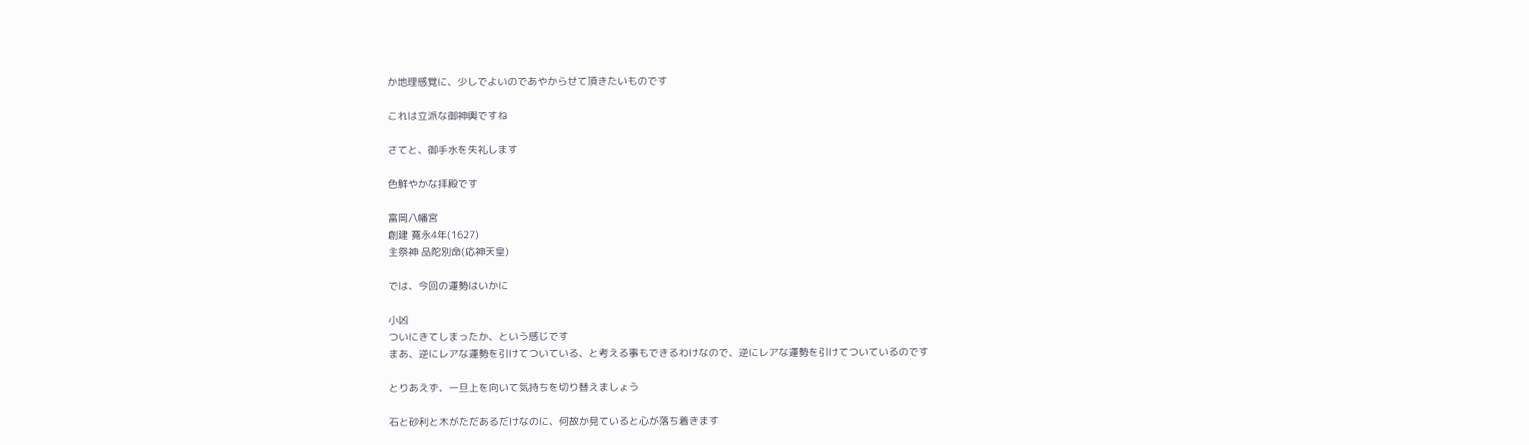か地理感覚に、少しでよいのであやからせて頂きたいものです

これは立派な御神輿ですね

さてと、御手水を失礼します

色鮮やかな拝殿です

富岡八幡宮
創建 寛永4年(1627)
主祭神 品陀別命(応神天皇)

では、今回の運勢はいかに

小凶
ついにきてしまったか、という感じです
まあ、逆にレアな運勢を引けてついている、と考える事もできるわけなので、逆にレアな運勢を引けてついているのです

とりあえず、一旦上を向いて気持ちを切り替えましょう

石と砂利と木がただあるだけなのに、何故か見ていると心が落ち着きます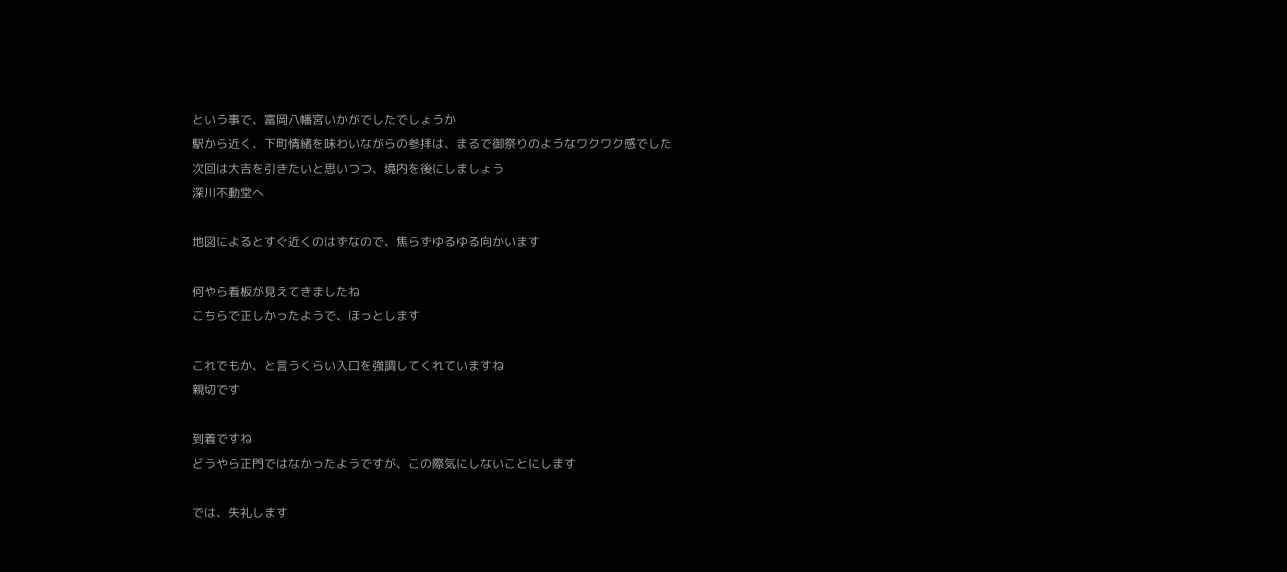という事で、富岡八幡宮いかがでしたでしょうか
駅から近く、下町情緒を味わいながらの参拝は、まるで御祭りのようなワクワク感でした
次回は大吉を引きたいと思いつつ、境内を後にしましょう
深川不動堂へ

地図によるとすぐ近くのはずなので、焦らずゆるゆる向かいます

何やら看板が見えてきましたね
こちらで正しかったようで、ほっとします

これでもか、と言うくらい入口を強調してくれていますね
親切です

到着ですね
どうやら正門ではなかったようですが、この際気にしないことにします

では、失礼します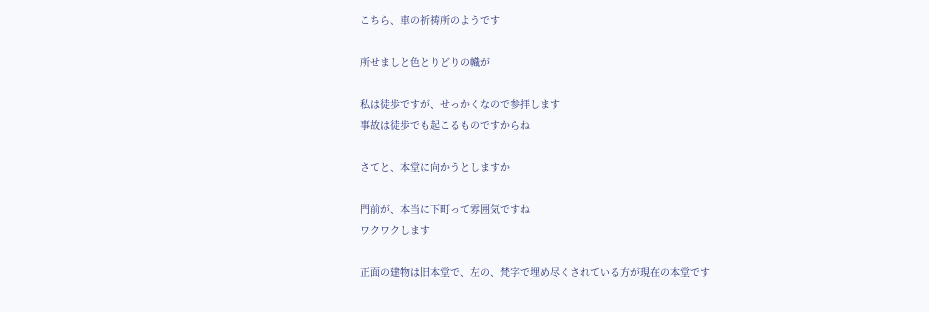こちら、車の祈祷所のようです

所せましと色とりどりの幟が

私は徒歩ですが、せっかくなので参拝します
事故は徒歩でも起こるものですからね

さてと、本堂に向かうとしますか

門前が、本当に下町って雰囲気ですね
ワクワクします

正面の建物は旧本堂で、左の、梵字で埋め尽くされている方が現在の本堂です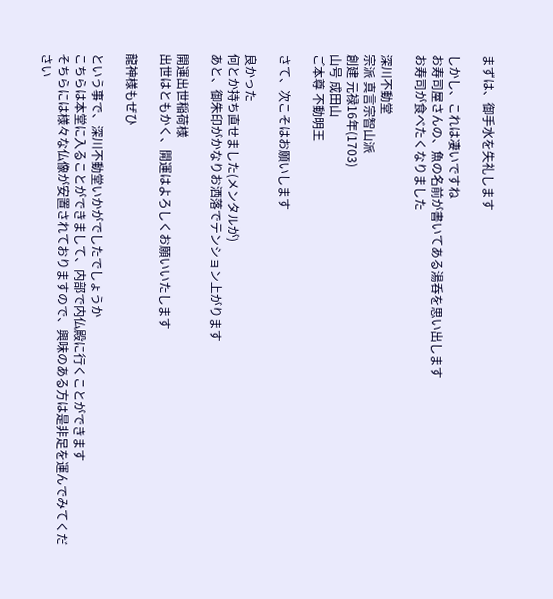まずは、御手水を失礼します

しかし、これは凄いですね
お寿司屋さんの、魚の名前が書いてある湯呑を思い出します
お寿司が食べたくなりました

深川不動堂
宗派 真言宗智山派
創建 元禄16年(1703)
山号 成田山
ご本尊 不動明王

さて、次こそはお願いします

良かった
何とか持ち直せました(メンタルが)
あと、御朱印がかなりお洒落でテンション上がります

開運出世稲荷様
出世はともかく、開運はよろしくお願いいたします

龍神様もぜひ

という事で、深川不動堂いかがでしたでしょうか
こちらは本堂に入ることができまして、内部で内仏殿に行くことができます
そちらには様々な仏像が安置されておりますので、興味のある方は是非足を運んでみてください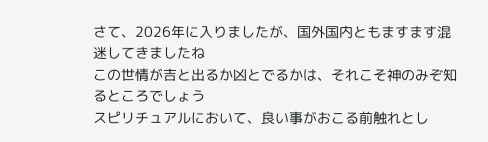さて、2026年に入りましたが、国外国内ともますます混迷してきましたね
この世情が吉と出るか凶とでるかは、それこそ神のみぞ知るところでしょう
スピリチュアルにおいて、良い事がおこる前触れとし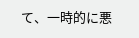て、一時的に悪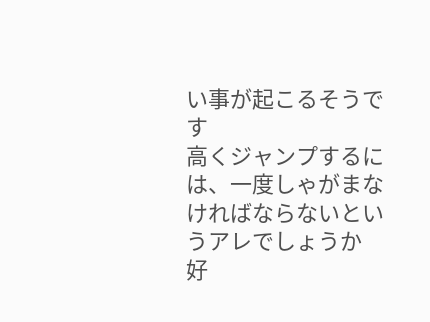い事が起こるそうです
高くジャンプするには、一度しゃがまなければならないというアレでしょうか
好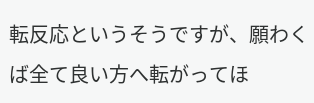転反応というそうですが、願わくば全て良い方へ転がってほ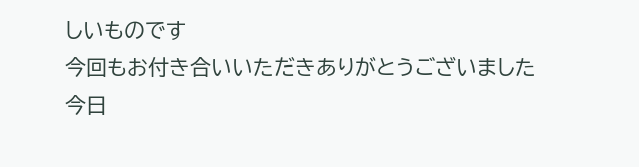しいものです
今回もお付き合いいただきありがとうございました
今日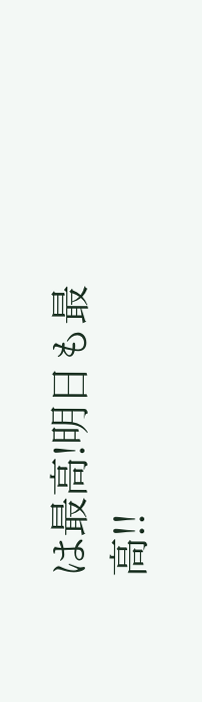は最高!明日も最高!!